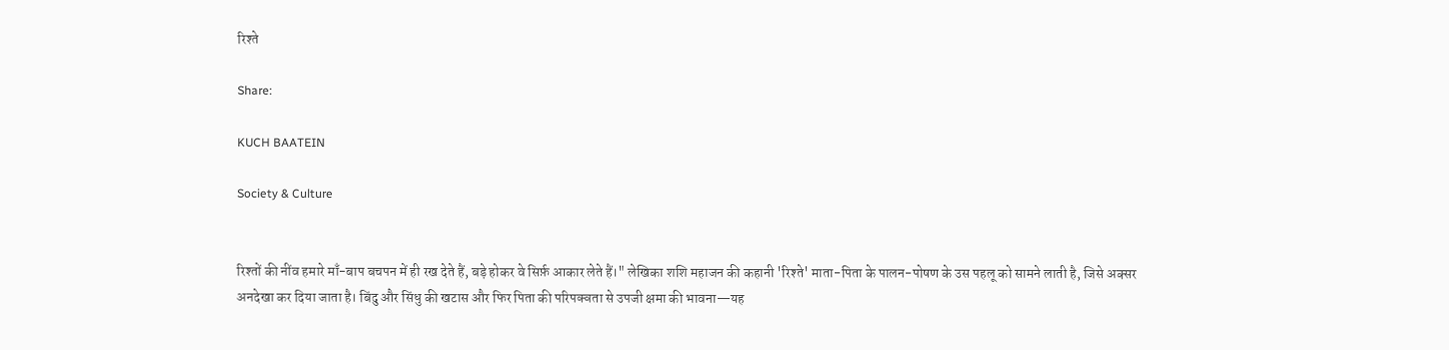रिश्ते

Share:

KUCH BAATEIN

Society & Culture


रिश्तों की नींव हमारे माँ-बाप बचपन में ही रख देते हैं, बड़े होकर वे सिर्फ़ आकार लेते हैं।" लेखिका शशि महाजन की कहानी 'रिश्ते' माता-पिता के पालन-पोषण के उस पहलू को सामने लाती है, जिसे अक्सर अनदेखा कर दिया जाता है। बिंदु और सिंधु की खटास और फिर पिता की परिपक्वता से उपजी क्षमा की भावना—यह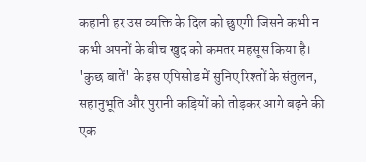कहानी हर उस व्यक्ति के दिल को छुएगी जिसने कभी न कभी अपनों के बीच खुद को कमतर महसूस किया है। 'कुछ बातें' के इस एपिसोड में सुनिए रिश्तों के संतुलन, सहानुभूति और पुरानी कड़ियों को तोड़कर आगे बढ़ने की एक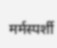मर्मस्पर्शी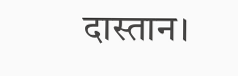दास्तान।